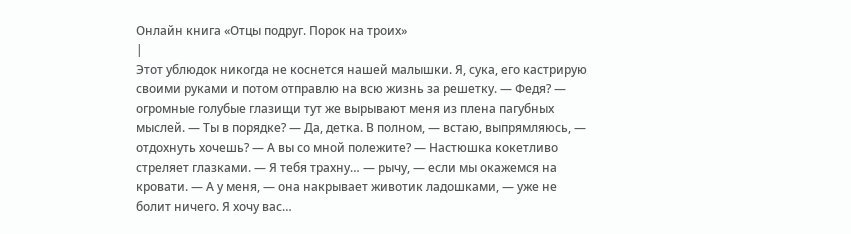Онлайн книга «Отцы подруг. Порок на троих»
|
Этот ублюдок никогда не коснется нашей малышки. Я, сука, его кастрирую своими руками и потом отправлю на всю жизнь за решетку. — Федя? — огромные голубые глазищи тут же вырывают меня из плена пагубных мыслей. — Ты в порядке? — Да, детка. В полном, — встаю, выпрямляюсь, — отдохнуть хочешь? — А вы со мной полежите? — Настюшка кокетливо стреляет глазками. — Я тебя трахну… — рычу, — если мы окажемся на кровати. — А у меня, — она накрывает животик ладошками, — уже не болит ничего. Я хочу вас…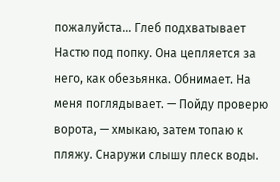пожалуйста… Глеб подхватывает Настю под попку. Она цепляется за него, как обезьянка. Обнимает. На меня поглядывает. — Пойду проверю ворота, — хмыкаю, затем топаю к пляжу. Снаружи слышу плеск воды.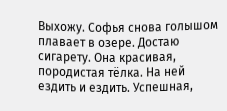Выхожу. Софья снова голышом плавает в озере. Достаю сигарету. Она красивая, породистая тёлка. На ней ездить и ездить. Успешная,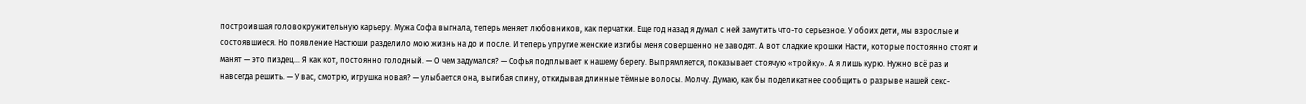построившая головокружительную карьеру. Мужа Софа выгнала, теперь меняет любовников, как перчатки. Еще год назад я думал с ней замутить что-то серьезное. У обоих дети, мы взрослые и состоявшиеся. Но появление Настюши разделило мою жизнь на до и после. И теперь упругие женские изгибы меня совершенно не заводят. А вот сладкие крошки Насти, которые постоянно стоят и манят — это пиздец… Я как кот, постоянно голодный. — О чем задумался? — Софья подплывает к нашему берегу. Выпрямляется, показывает стоячую «тройку». А я лишь курю. Нужно всё раз и навсегда решить. — У вас, смотрю, игрушка новая? — улыбается она, выгибая спину, откидывая длинные тёмные волосы. Молчу. Думаю, как бы поделикатнее сообщить о разрыве нашей секс-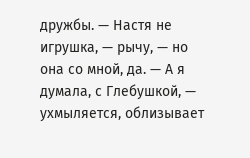дружбы. — Настя не игрушка, — рычу, — но она со мной, да. — А я думала, с Глебушкой, — ухмыляется, облизывает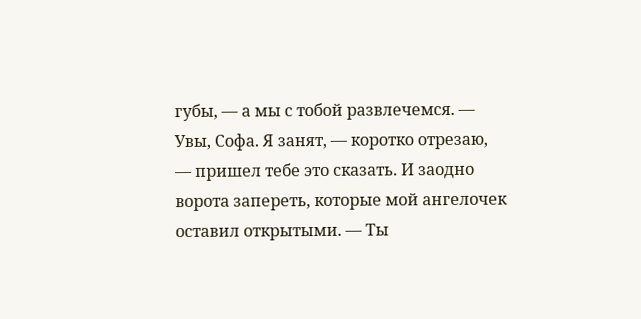губы, — а мы с тобой развлечемся. — Увы, Софа. Я занят, — коротко отрезаю, — пришел тебе это сказать. И заодно ворота запереть, которые мой ангелочек оставил открытыми. — Ты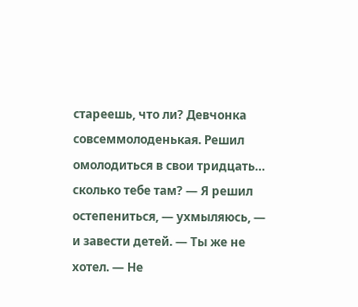стареешь, что ли? Девчонка совсеммолоденькая. Решил омолодиться в свои тридцать… сколько тебе там? — Я решил остепениться, — ухмыляюсь, — и завести детей. — Ты же не хотел. — Не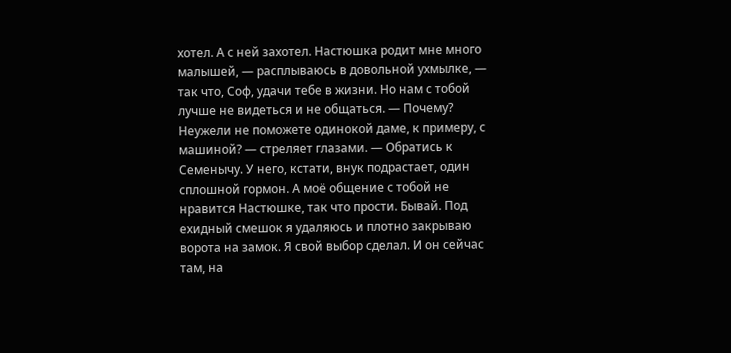хотел. А с ней захотел. Настюшка родит мне много малышей, — расплываюсь в довольной ухмылке, — так что, Соф, удачи тебе в жизни. Но нам с тобой лучше не видеться и не общаться. — Почему? Неужели не поможете одинокой даме, к примеру, с машиной? — стреляет глазами. — Обратись к Семенычу. У него, кстати, внук подрастает, один сплошной гормон. А моё общение с тобой не нравится Настюшке, так что прости. Бывай. Под ехидный смешок я удаляюсь и плотно закрываю ворота на замок. Я свой выбор сделал. И он сейчас там, на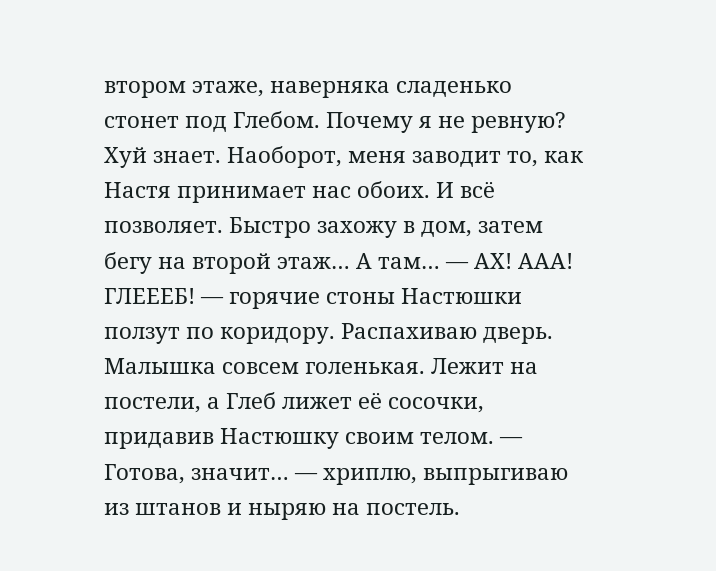втором этаже, наверняка сладенько стонет под Глебом. Почему я не ревную? Хуй знает. Наоборот, меня заводит то, как Настя принимает нас обоих. И всё позволяет. Быстро захожу в дом, затем бегу на второй этаж… А там… — АХ! ААА! ГЛЕЕЕБ! — горячие стоны Настюшки ползут по коридору. Распахиваю дверь. Малышка совсем голенькая. Лежит на постели, а Глеб лижет её сосочки, придавив Настюшку своим телом. — Готова, значит… — хриплю, выпрыгиваю из штанов и ныряю на постель.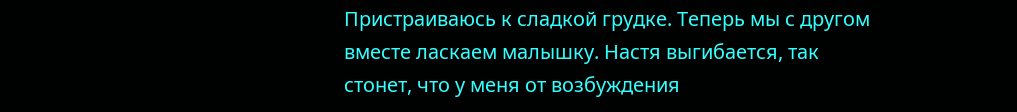Пристраиваюсь к сладкой грудке. Теперь мы с другом вместе ласкаем малышку. Настя выгибается, так стонет, что у меня от возбуждения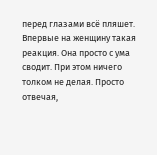перед глазами всё пляшет. Впервые на женщину такая реакция. Она просто с ума сводит. При этом ничего толком не делая. Просто отвечая,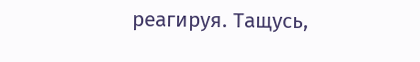реагируя. Тащусь,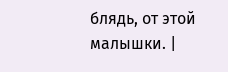блядь, от этой малышки. |